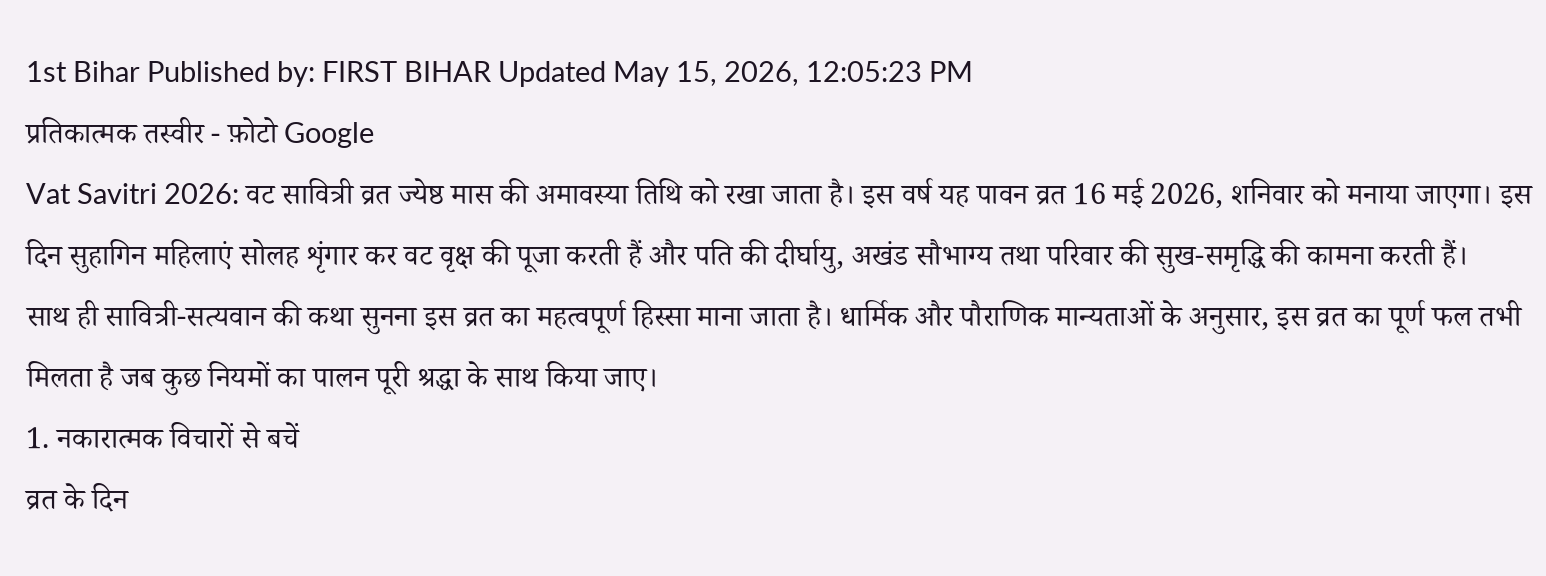1st Bihar Published by: FIRST BIHAR Updated May 15, 2026, 12:05:23 PM
प्रतिकात्मक तस्वीर - फ़ोटो Google
Vat Savitri 2026: वट सावित्री व्रत ज्येष्ठ मास की अमावस्या तिथि को रखा जाता है। इस वर्ष यह पावन व्रत 16 मई 2026, शनिवार को मनाया जाएगा। इस दिन सुहागिन महिलाएं सोलह शृंगार कर वट वृक्ष की पूजा करती हैं और पति की दीर्घायु, अखंड सौभाग्य तथा परिवार की सुख-समृद्धि की कामना करती हैं।
साथ ही सावित्री-सत्यवान की कथा सुनना इस व्रत का महत्वपूर्ण हिस्सा माना जाता है। धार्मिक और पौराणिक मान्यताओं के अनुसार, इस व्रत का पूर्ण फल तभी मिलता है जब कुछ नियमों का पालन पूरी श्रद्धा के साथ किया जाए।
1. नकारात्मक विचारों से बचें
व्रत के दिन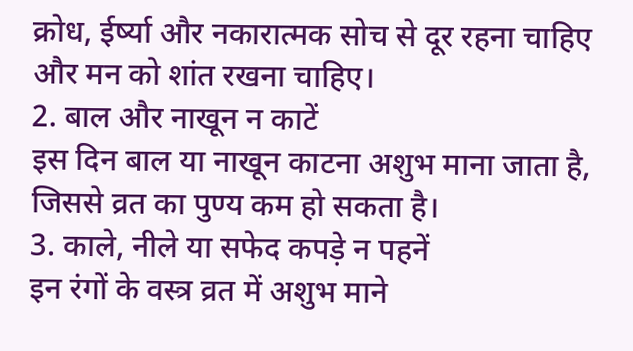क्रोध, ईर्ष्या और नकारात्मक सोच से दूर रहना चाहिए और मन को शांत रखना चाहिए।
2. बाल और नाखून न काटें
इस दिन बाल या नाखून काटना अशुभ माना जाता है, जिससे व्रत का पुण्य कम हो सकता है।
3. काले, नीले या सफेद कपड़े न पहनें
इन रंगों के वस्त्र व्रत में अशुभ माने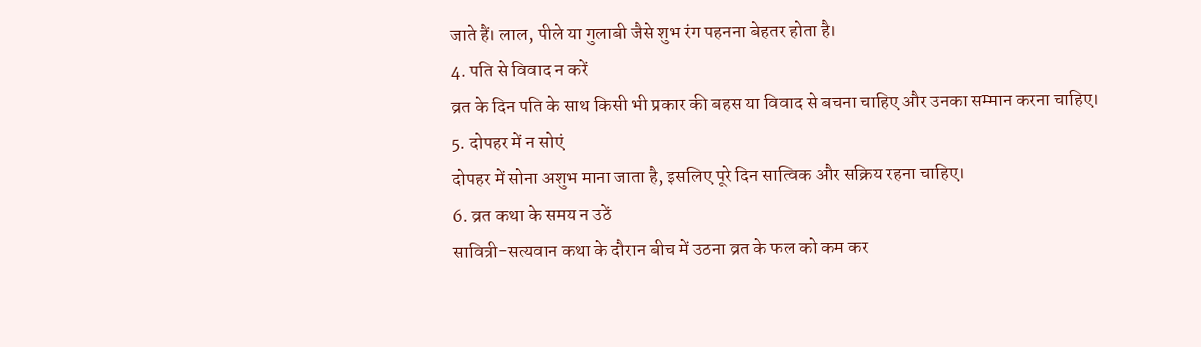जाते हैं। लाल, पीले या गुलाबी जैसे शुभ रंग पहनना बेहतर होता है।
4. पति से विवाद न करें
व्रत के दिन पति के साथ किसी भी प्रकार की बहस या विवाद से बचना चाहिए और उनका सम्मान करना चाहिए।
5. दोपहर में न सोएं
दोपहर में सोना अशुभ माना जाता है, इसलिए पूरे दिन सात्विक और सक्रिय रहना चाहिए।
6. व्रत कथा के समय न उठें
सावित्री-सत्यवान कथा के दौरान बीच में उठना व्रत के फल को कम कर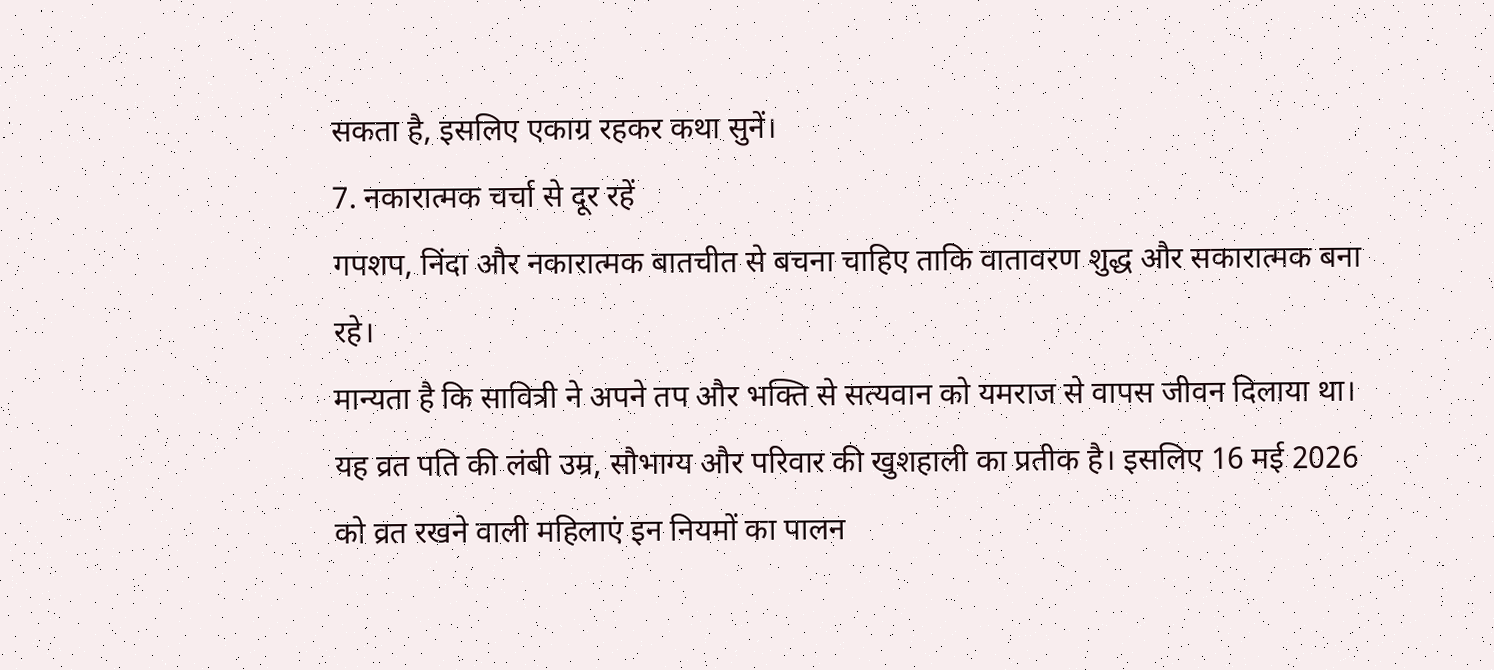सकता है, इसलिए एकाग्र रहकर कथा सुनें।
7. नकारात्मक चर्चा से दूर रहें
गपशप, निंदा और नकारात्मक बातचीत से बचना चाहिए ताकि वातावरण शुद्ध और सकारात्मक बना रहे।
मान्यता है कि सावित्री ने अपने तप और भक्ति से सत्यवान को यमराज से वापस जीवन दिलाया था। यह व्रत पति की लंबी उम्र, सौभाग्य और परिवार की खुशहाली का प्रतीक है। इसलिए 16 मई 2026 को व्रत रखने वाली महिलाएं इन नियमों का पालन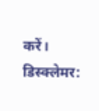करें।
डिस्क्लेमर: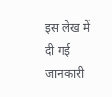इस लेख में दी गई जानकारी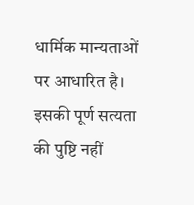धार्मिक मान्यताओं पर आधारित है। इसकी पूर्ण सत्यता की पुष्टि नहीं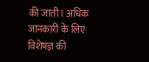की जाती। अधिक जानकारी के लिए विशेषज्ञ की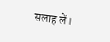सलाह लें।